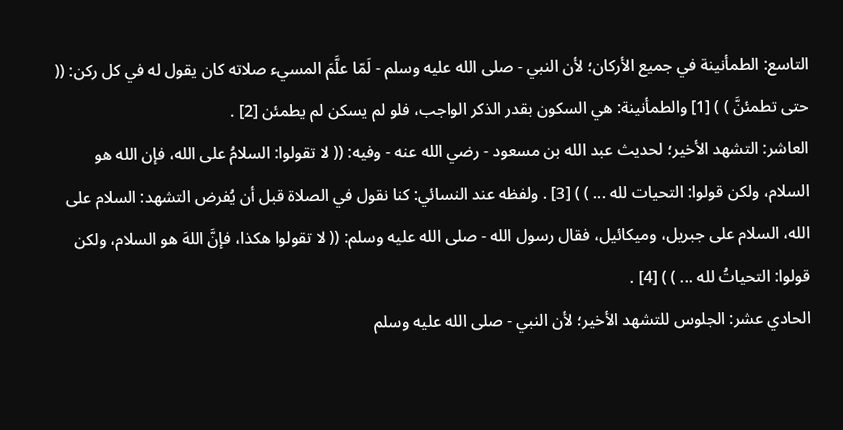التاسع: الطمأنينة في جميع الأركان؛ لأن النبي - صلى الله عليه وسلم - لَمّا علَّمَ المسيء صلاته كان يقول له في كل ركن: (( حتى تطمئنَّ ) ) [1] والطمأنينة: هي السكون بقدر الذكر الواجب، فلو لم يسكن لم يطمئن [2] .
العاشر: التشهد الأخير؛ لحديث عبد الله بن مسعود - رضي الله عنه - وفيه: (( لا تقولوا: السلامُ على الله، فإن الله هو السلام، ولكن قولوا: التحيات لله ... ) ) [3] . ولفظه عند النسائي: كنا نقول في الصلاة قبل أن يُفرض التشهد: السلام على الله، السلام على جبريل، وميكائيل، فقال رسول الله - صلى الله عليه وسلم: (( لا تقولوا هكذا، فإنَّ اللهَ هو السلام، ولكن قولوا: التحياتُ لله ... ) ) [4] .
الحادي عشر: الجلوس للتشهد الأخير؛ لأن النبي - صلى الله عليه وسلم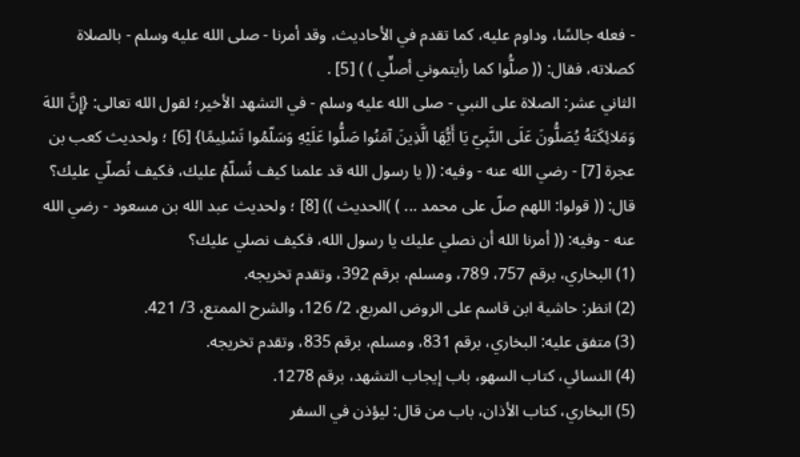- فعله جالسًا، وداوم عليه، كما تقدم في الأحاديث، وقد أمرنا - صلى الله عليه وسلم - بالصلاة كصلاته، فقال: (( صلُّوا كما رأيتموني أصلِّي ) ) [5] .
الثاني عشر: الصلاة على النبي - صلى الله عليه وسلم - في التشهد الأخير؛ لقول الله تعالى: {إِنَّ اللهَ وَمَلائِكَتَهُ يُصَلُّونَ عَلَى النَّبِيّ يَا أَيُّهَا الَّذِينَ آمَنُوا صَلُّوا عَلَيْهِ وَسَلّمُوا تَسْلِيمًا} [6] ؛ ولحديث كعب بن عجرة [7] - رضي الله عنه - وفيه: (( يا رسول الله قد علمنا كيف نُسلّمُ عليك، فكيف نُصلّي عليك؟ قال: (( قولوا: اللهم صلّ على محمد ... ) )الحديث )) [8] ؛ ولحديث عبد الله بن مسعود - رضي الله عنه - وفيه: (( أمرنا الله أن نصلي عليك يا رسول الله، فكيف نصلي عليك؟
(1) البخاري، برقم 757، 789، ومسلم، برقم 392، وتقدم تخريجه.
(2) انظر: حاشية ابن قاسم على الروض المربع، 2/ 126، والشرح الممتع، 3/ 421.
(3) متفق عليه: البخاري، برقم 831، ومسلم، برقم 835، وتقدم تخريجه.
(4) النسائي، كتاب السهو، باب إيجاب التشهد، برقم 1278.
(5) البخاري، كتاب الأذان، باب من قال: ليؤذن في السفر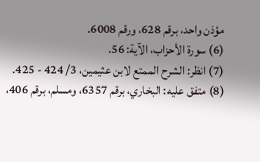مؤذن واحد، برقم 628، ورقم 6008.
(6) سورة الأحزاب، الآية: 56.
(7) انظر: الشرح الممتع لابن عثيمين، 3/ 424 - 425.
(8) متفق عليه: البخاري، برقم 6357، ومسلم، برقم 406،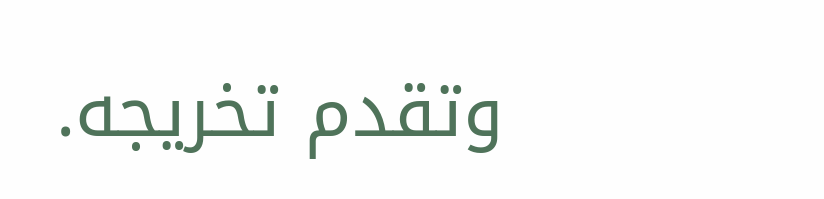وتقدم تخريجه.